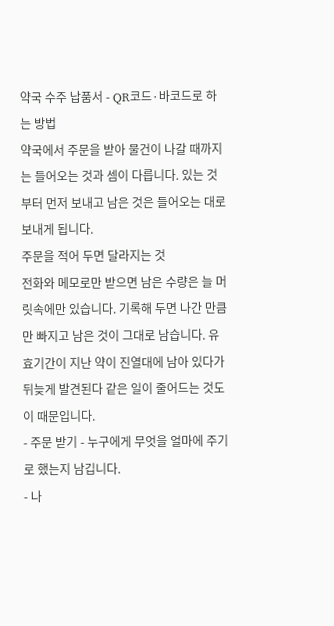약국 수주 납품서 - QR코드·바코드로 하는 방법
약국에서 주문을 받아 물건이 나갈 때까지는 들어오는 것과 셈이 다릅니다. 있는 것부터 먼저 보내고 남은 것은 들어오는 대로 보내게 됩니다.
주문을 적어 두면 달라지는 것
전화와 메모로만 받으면 남은 수량은 늘 머릿속에만 있습니다. 기록해 두면 나간 만큼만 빠지고 남은 것이 그대로 남습니다. 유효기간이 지난 약이 진열대에 남아 있다가 뒤늦게 발견된다 같은 일이 줄어드는 것도 이 때문입니다.
- 주문 받기 - 누구에게 무엇을 얼마에 주기로 했는지 남깁니다.
- 나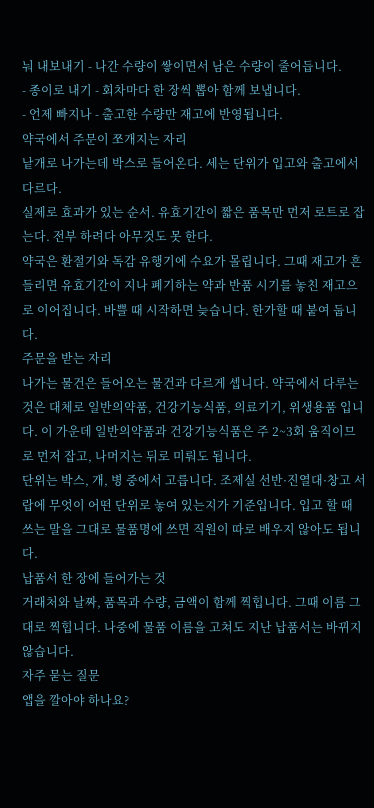눠 내보내기 - 나간 수량이 쌓이면서 남은 수량이 줄어듭니다.
- 종이로 내기 - 회차마다 한 장씩 뽑아 함께 보냅니다.
- 언제 빠지나 - 출고한 수량만 재고에 반영됩니다.
약국에서 주문이 쪼개지는 자리
낱개로 나가는데 박스로 들어온다. 세는 단위가 입고와 출고에서 다르다.
실제로 효과가 있는 순서. 유효기간이 짧은 품목만 먼저 로트로 잡는다. 전부 하려다 아무것도 못 한다.
약국은 환절기와 독감 유행기에 수요가 몰립니다. 그때 재고가 흔들리면 유효기간이 지나 폐기하는 약과 반품 시기를 놓친 재고으로 이어집니다. 바쁠 때 시작하면 늦습니다. 한가할 때 붙여 둡니다.
주문을 받는 자리
나가는 물건은 들어오는 물건과 다르게 셉니다. 약국에서 다루는 것은 대체로 일반의약품, 건강기능식품, 의료기기, 위생용품 입니다. 이 가운데 일반의약품과 건강기능식품은 주 2~3회 움직이므로 먼저 잡고, 나머지는 뒤로 미뤄도 됩니다.
단위는 박스, 개, 병 중에서 고릅니다. 조제실 선반·진열대·창고 서랍에 무엇이 어떤 단위로 놓여 있는지가 기준입니다. 입고 할 때 쓰는 말을 그대로 물품명에 쓰면 직원이 따로 배우지 않아도 됩니다.
납품서 한 장에 들어가는 것
거래처와 날짜, 품목과 수량, 금액이 함께 찍힙니다. 그때 이름 그대로 찍힙니다. 나중에 물품 이름을 고쳐도 지난 납품서는 바뀌지 않습니다.
자주 묻는 질문
앱을 깔아야 하나요?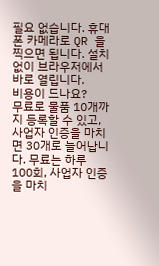필요 없습니다. 휴대폰 카메라로 QR 을 찍으면 됩니다. 설치 없이 브라우저에서 바로 열립니다.
비용이 드나요?
무료로 물품 10개까지 등록할 수 있고, 사업자 인증을 마치면 30개로 늘어납니다. 무료는 하루 100회, 사업자 인증을 마치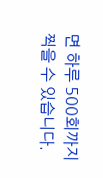면 하루 500회까지 찍을 수 있습니다.